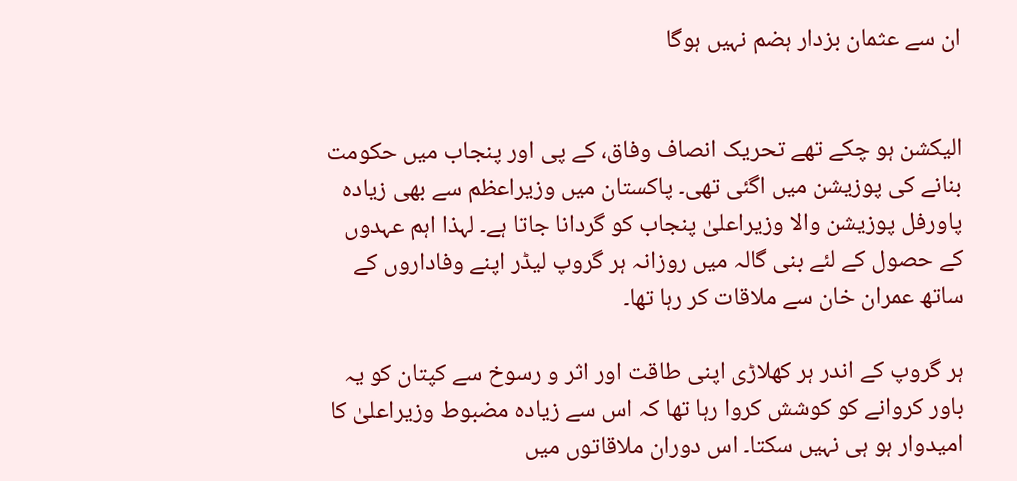ان سے عثمان بزدار ہضم نہیں ہوگا


الیکشن ہو چکے تھے تحریک انصاف وفاق، کے پی اور پنجاب میں حکومت بنانے کی پوزیشن میں اگئی تھی۔ پاکستان میں وزیراعظم سے بھی زیادہ پاورفل پوزیشن والا وزیراعلیٰ پنجاب کو گردانا جاتا ہے۔ لہذا اہم عہدوں کے حصول کے لئے بنی گالہ میں روزانہ ہر گروپ لیڈر اپنے وفاداروں کے ساتھ عمران خان سے ملاقات کر رہا تھا۔

ہر گروپ کے اندر ہر کھلاڑی اپنی طاقت اور اثر و رسوخ سے کپتان کو یہ باور کروانے کو کوشش کروا رہا تھا کہ اس سے زیادہ مضبوط وزیراعلیٰ کا امیدوار ہو ہی نہیں سکتا۔ اس دوران ملاقاتوں میں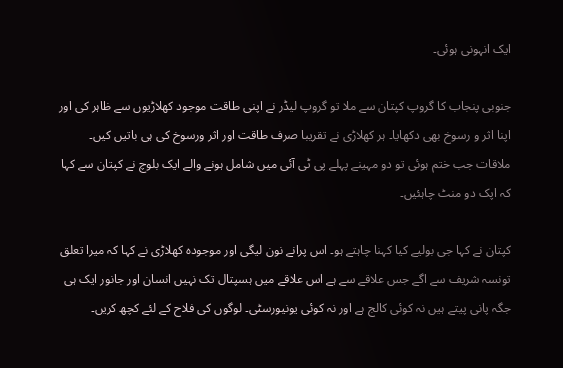ایک انہونی ہوئی۔

جنوبی پنجاب کا گروپ کپتان سے ملا تو گروپ لیڈر نے اپنی طاقت موجود کھلاڑیوں سے ظاہر کی اور اپنا اثر و رسوخ بھی دکھایا۔ ہر کھلاڑی نے تقریبا صرف طاقت اور اثر ورسوخ کی ہی باتیں کیں۔ ملاقات جب ختم ہوئی تو دو مہینے پہلے پی ٹی آئی میں شامل ہونے والے ایک بلوچ نے کپتان سے کہا کہ اپک دو منٹ چاہئیں۔

کپتان نے کہا جی بولیے کیا کہنا چاہتے ہو۔ اس پرانے نون لیگی اور موجودہ کھلاڑی نے کہا کہ میرا تعلق تونسہ شریف سے اگے جس علاقے سے ہے اس علاقے میں ہسپتال تک نہیں انسان اور جانور ایک ہی جگہ پانی پیتے ہیں نہ کوئی کالج ہے اور نہ کوئی یونیورسٹی۔ لوگوں کی فلاح کے لئے کچھ کریں۔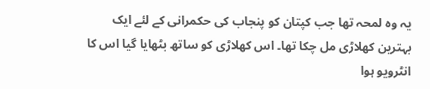یہ وہ لمحہ تھا جب کپتان کو پنجاب کی حکمرانی کے لئے ایک بہترین کھلاڑی مل چکا تھا۔ اس کھلاڑی کو ساتھ بٹھایا گیا اس کا انٹرویو ہوا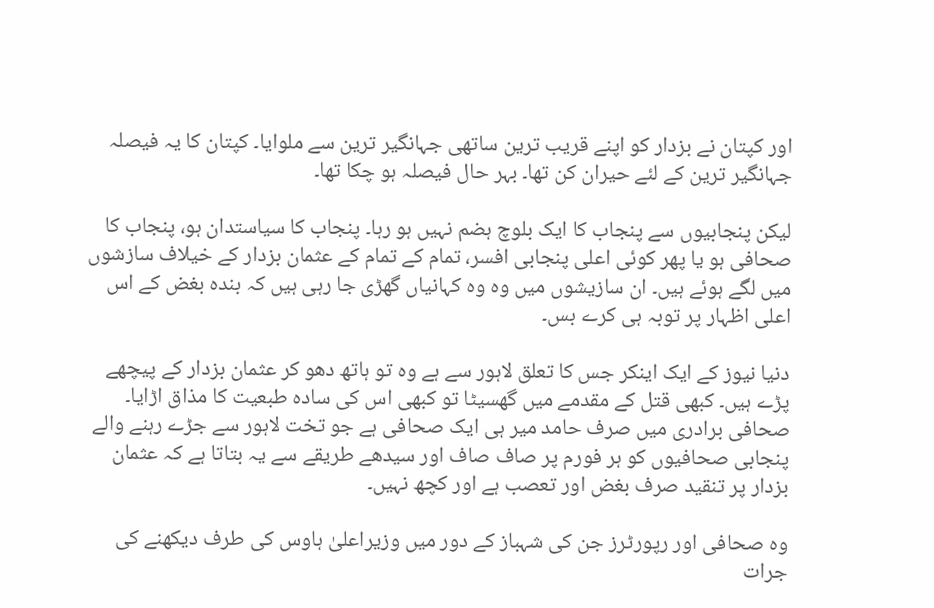اور کپتان نے بزدار کو اپنے قریب ترین ساتھی جہانگیر ترین سے ملوایا۔ کپتان کا یہ فیصلہ جہانگیر ترین کے لئے حیران کن تھا۔ بہر حال فیصلہ ہو چکا تھا۔

لیکن پنجابیوں سے پنجاب کا ایک بلوچ ہضم نہیں ہو رہا۔ پنجاب کا سیاستدان ہو، پنجاب کا صحافی ہو یا پھر کوئی اعلی پنجابی افسر، تمام کے تمام کے عثمان بزدار کے خیلاف سازشوں میں لگے ہوئے ہیں۔ ان سازیشوں میں وہ وہ کہانیاں گھڑی جا رہی ہیں کہ بندہ بغض کے اس اعلی اظہار پر توبہ ہی کرے بس۔

دنیا نیوز کے ایک اینکر جس کا تعلق لاہور سے ہے وہ تو ہاتھ دھو کر عثمان بزدار کے پیچھے پڑے ہیں۔ کبھی قتل کے مقدمے میں گھسیٹا تو کبھی اس کی سادہ طبعیت کا مذاق اڑایا۔ صحافی برادری میں صرف حامد میر ہی ایک صحافی ہے جو تخت لاہور سے جڑے رہنے والے پنجابی صحافیوں کو ہر فورم پر صاف صاف اور سیدھے طریقے سے یہ بتاتا ہے کہ عثمان بزدار پر تنقید صرف بغض اور تعصب ہے اور کچھ نہیں۔

وہ صحافی اور رپورٹرز جن کی شہباز کے دور میں وزیراعلیٰ ہاوس کی طرف دیکھنے کی جرات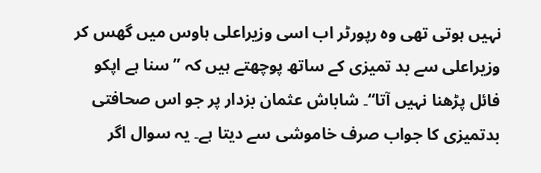نہیں ہوتی تھی وہ رپورٹر اب اسی وزیراعلی ہاوس میں گھس کر وزیراعلی سے بد تمیزی کے ساتھ پوچھتے ہیں کہ ”سنا ہے اپکو فائل پڑھنا نہیں آتا“۔ شاباش عثمان بزدار پر جو اس صحافتی بدتمیزی کا جواب صرف خاموشی سے دیتا ہے۔ یہ سوال اگر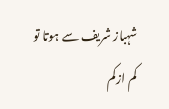شہباز شریف سے ہوتا تو کم ازکم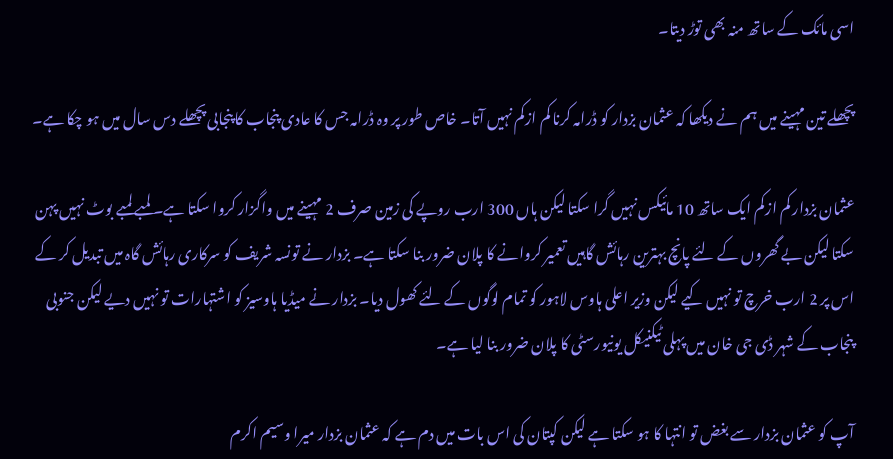اسی مائک کے ساتھ منہ بھی توڑ دیتا۔

پچھلے تین مہینے میں ہم نے دیکھا کہ عثمان بزدار کو ڈرامہ کرنا کم ازکم نہیں آتا۔ خاص طور پر وہ ڈرامہ جس کا عادی پنجاب کا پنجابی پچھلے دس سال میں ہو چکا ہے۔

عثمان بزدار کم ازکم ایک ساتھ 10 مائیکس نہیں گرا سکتا لیکن ہاں 300 ارب روپے کی زمین صرف 2 مہینے میں واگزار کروا سکتا ہے۔ لمبے لمبے بوٹ نہیں پہن سکتا لیکن بے گھروں کے لئے پانچ بہترین رہائش گاہیں تعمیر کروانے کا پلان ضرور بنا سکتا ہے۔ بزدار نے تونسہ شریف کو سرکاری رہائش گاہ میں تبدیل کر کے اس پر 2 ارب خرچ تو نہیں کیے لیکن وزیر اعلی ہاوس لاہور کو تمام لوگوں کے لئے کھول دیا۔ بزدار نے میڈیا ہاوسیز کو اشتہارات تو نہیں دیے لیکن جنوبی پنجاب کے شہر ڈی جی خان میں پہلی ٹیکنیکل یونیورسٹی کا پلان ضرور بنا لیا ہے۔

آپ کو عثمان بزدار سے بغض تو انتہا کا ہو سکتا ہے لیکن کپتان کی اس بات میں دم ہے کہ عثمان بزدار میرا وسیم اکرم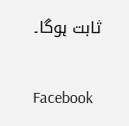ثابت ہوگا۔


Facebook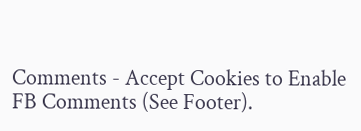Comments - Accept Cookies to Enable FB Comments (See Footer).